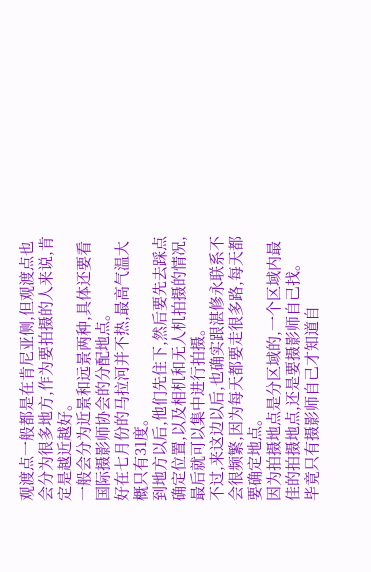观渡点一般都是在肯尼亚侧,但观渡点也会分为很多地方,作为要拍摄的人来说,肯定是越近越好。
一般会分为近景和远景两种,具体还要看国际摄影师协会的分配地点。
好在七月份的马拉河并不热,最高气温大概只有31度。
到地方以后,他们先住下,然后要先去踩点确定位置,以及相机和无人机拍摄的情况,最后就可以集中进行拍摄。
不过,来这边以后,也确实跟湛修永联系不会很频繁,因为每天都要走很多路,每天都要确定地点。
因为拍摄地点是分区域的,一个区域内最佳的拍摄地点,还是要摄影师自己找。
毕竟只有摄影师自己才知道自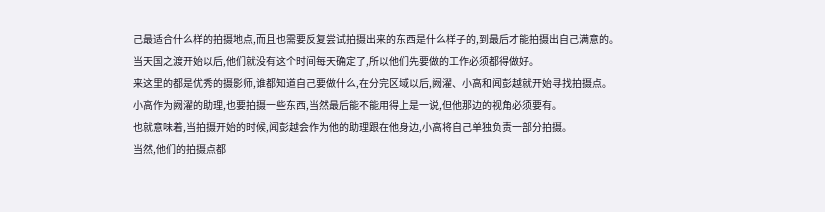己最适合什么样的拍摄地点,而且也需要反复尝试拍摄出来的东西是什么样子的,到最后才能拍摄出自己满意的。
当天国之渡开始以后,他们就没有这个时间每天确定了,所以他们先要做的工作必须都得做好。
来这里的都是优秀的摄影师,谁都知道自己要做什么,在分完区域以后,阙濯、小高和闻彭越就开始寻找拍摄点。
小高作为阙濯的助理,也要拍摄一些东西,当然最后能不能用得上是一说,但他那边的视角必须要有。
也就意味着,当拍摄开始的时候,闻彭越会作为他的助理跟在他身边,小高将自己单独负责一部分拍摄。
当然,他们的拍摄点都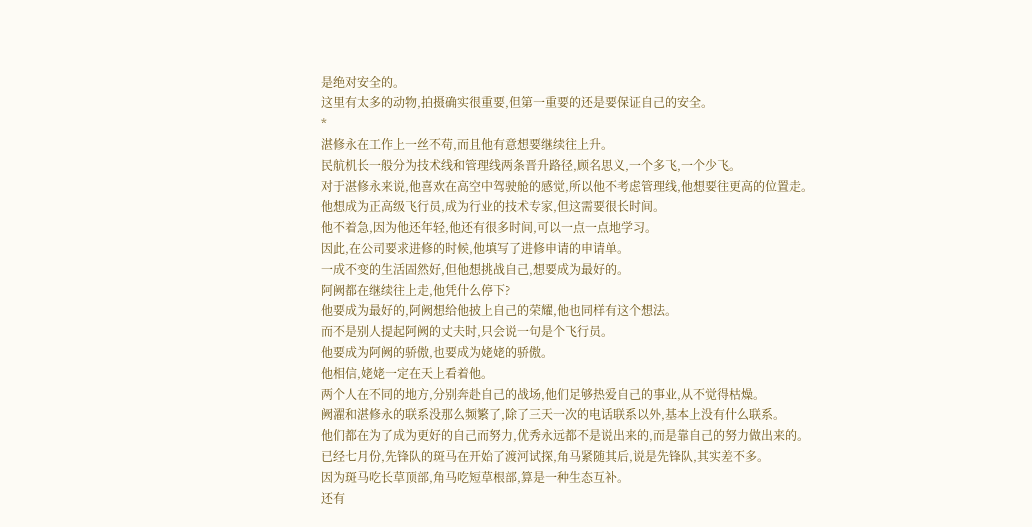是绝对安全的。
这里有太多的动物,拍摄确实很重要,但第一重要的还是要保证自己的安全。
*
湛修永在工作上一丝不苟,而且他有意想要继续往上升。
民航机长一般分为技术线和管理线两条晋升路径,顾名思义,一个多飞,一个少飞。
对于湛修永来说,他喜欢在高空中驾驶舱的感觉,所以他不考虑管理线,他想要往更高的位置走。
他想成为正高级飞行员,成为行业的技术专家,但这需要很长时间。
他不着急,因为他还年轻,他还有很多时间,可以一点一点地学习。
因此,在公司要求进修的时候,他填写了进修申请的申请单。
一成不变的生活固然好,但他想挑战自己,想要成为最好的。
阿阙都在继续往上走,他凭什么停下?
他要成为最好的,阿阙想给他披上自己的荣耀,他也同样有这个想法。
而不是别人提起阿阙的丈夫时,只会说一句是个飞行员。
他要成为阿阙的骄傲,也要成为姥姥的骄傲。
他相信,姥姥一定在天上看着他。
两个人在不同的地方,分别奔赴自己的战场,他们足够热爱自己的事业,从不觉得枯燥。
阙濯和湛修永的联系没那么频繁了,除了三天一次的电话联系以外,基本上没有什么联系。
他们都在为了成为更好的自己而努力,优秀永远都不是说出来的,而是靠自己的努力做出来的。
已经七月份,先锋队的斑马在开始了渡河试探,角马紧随其后,说是先锋队,其实差不多。
因为斑马吃长草顶部,角马吃短草根部,算是一种生态互补。
还有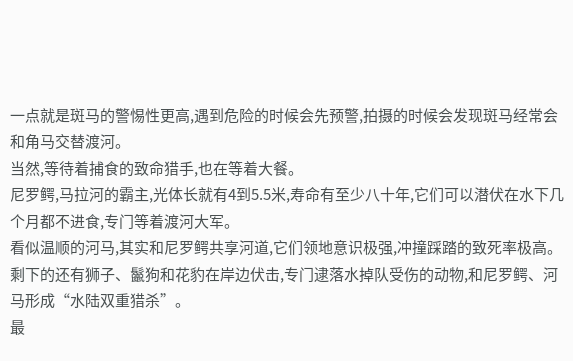一点就是斑马的警惕性更高,遇到危险的时候会先预警,拍摄的时候会发现斑马经常会和角马交替渡河。
当然,等待着捕食的致命猎手,也在等着大餐。
尼罗鳄,马拉河的霸主,光体长就有4到5.5米,寿命有至少八十年,它们可以潜伏在水下几个月都不进食,专门等着渡河大军。
看似温顺的河马,其实和尼罗鳄共享河道,它们领地意识极强,冲撞踩踏的致死率极高。
剩下的还有狮子、鬣狗和花豹在岸边伏击,专门逮落水掉队受伤的动物,和尼罗鳄、河马形成“水陆双重猎杀”。
最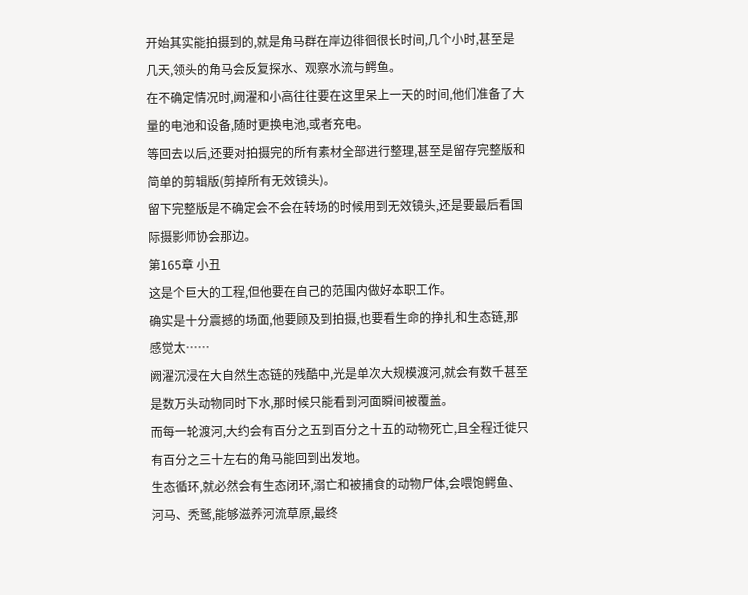开始其实能拍摄到的,就是角马群在岸边徘徊很长时间,几个小时,甚至是几天,领头的角马会反复探水、观察水流与鳄鱼。
在不确定情况时,阙濯和小高往往要在这里呆上一天的时间,他们准备了大量的电池和设备,随时更换电池,或者充电。
等回去以后,还要对拍摄完的所有素材全部进行整理,甚至是留存完整版和简单的剪辑版(剪掉所有无效镜头)。
留下完整版是不确定会不会在转场的时候用到无效镜头,还是要最后看国际摄影师协会那边。
第165章 小丑
这是个巨大的工程,但他要在自己的范围内做好本职工作。
确实是十分震撼的场面,他要顾及到拍摄,也要看生命的挣扎和生态链,那感觉太……
阙濯沉浸在大自然生态链的残酷中,光是单次大规模渡河,就会有数千甚至是数万头动物同时下水,那时候只能看到河面瞬间被覆盖。
而每一轮渡河,大约会有百分之五到百分之十五的动物死亡,且全程迁徙只有百分之三十左右的角马能回到出发地。
生态循环,就必然会有生态闭环,溺亡和被捕食的动物尸体,会喂饱鳄鱼、河马、秃鹫,能够滋养河流草原,最终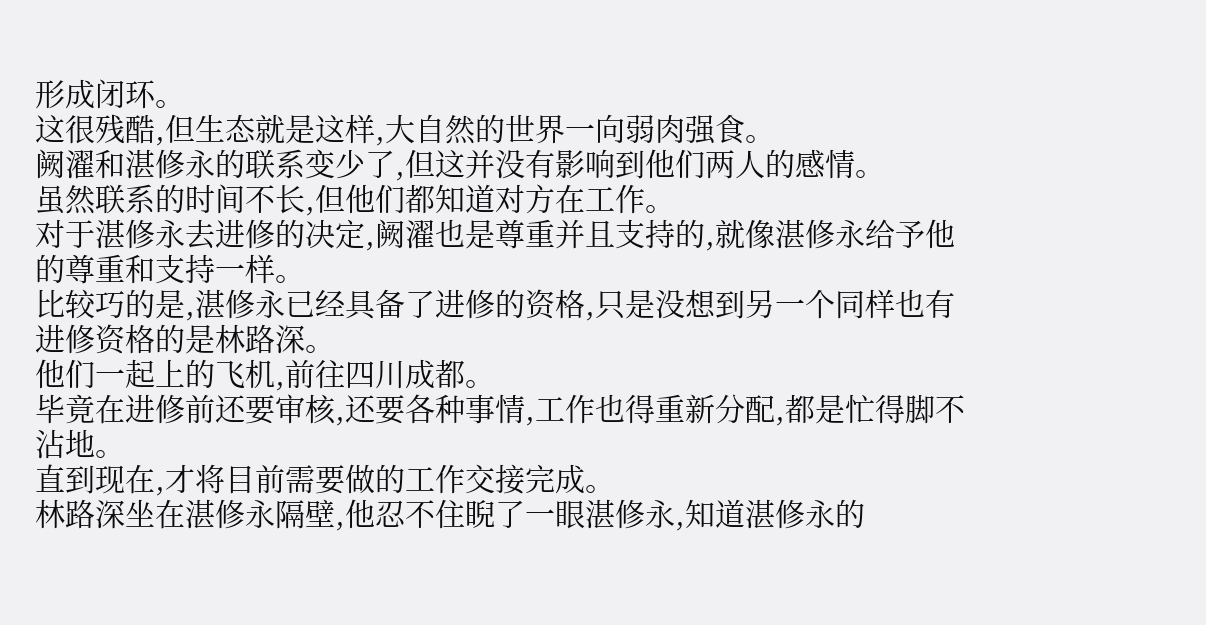形成闭环。
这很残酷,但生态就是这样,大自然的世界一向弱肉强食。
阙濯和湛修永的联系变少了,但这并没有影响到他们两人的感情。
虽然联系的时间不长,但他们都知道对方在工作。
对于湛修永去进修的决定,阙濯也是尊重并且支持的,就像湛修永给予他的尊重和支持一样。
比较巧的是,湛修永已经具备了进修的资格,只是没想到另一个同样也有进修资格的是林路深。
他们一起上的飞机,前往四川成都。
毕竟在进修前还要审核,还要各种事情,工作也得重新分配,都是忙得脚不沾地。
直到现在,才将目前需要做的工作交接完成。
林路深坐在湛修永隔壁,他忍不住睨了一眼湛修永,知道湛修永的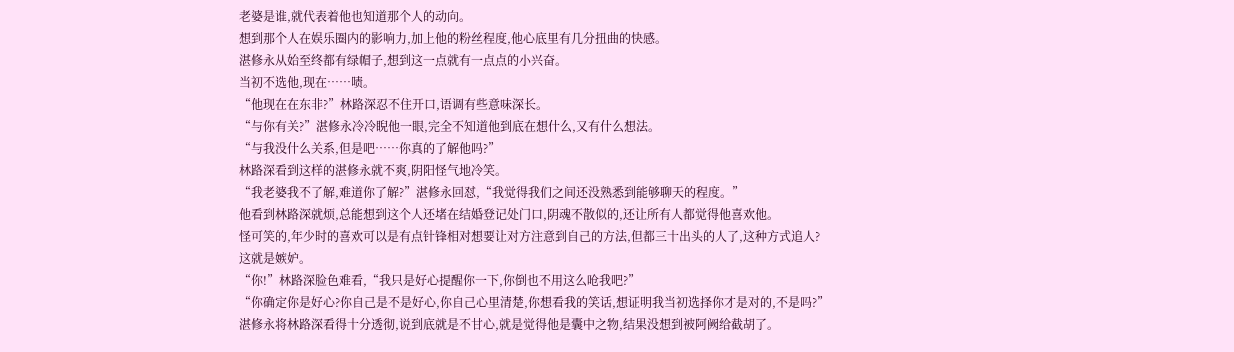老婆是谁,就代表着他也知道那个人的动向。
想到那个人在娱乐圈内的影响力,加上他的粉丝程度,他心底里有几分扭曲的快感。
湛修永从始至终都有绿帽子,想到这一点就有一点点的小兴奋。
当初不选他,现在……啧。
“他现在在东非?”林路深忍不住开口,语调有些意味深长。
“与你有关?”湛修永冷冷睨他一眼,完全不知道他到底在想什么,又有什么想法。
“与我没什么关系,但是吧……你真的了解他吗?”
林路深看到这样的湛修永就不爽,阴阳怪气地冷笑。
“我老婆我不了解,难道你了解?”湛修永回怼,“我觉得我们之间还没熟悉到能够聊天的程度。”
他看到林路深就烦,总能想到这个人还堵在结婚登记处门口,阴魂不散似的,还让所有人都觉得他喜欢他。
怪可笑的,年少时的喜欢可以是有点针锋相对想要让对方注意到自己的方法,但都三十出头的人了,这种方式追人?
这就是嫉妒。
“你!”林路深脸色难看,“我只是好心提醒你一下,你倒也不用这么呛我吧?”
“你确定你是好心?你自己是不是好心,你自己心里清楚,你想看我的笑话,想证明我当初选择你才是对的,不是吗?”
湛修永将林路深看得十分透彻,说到底就是不甘心,就是觉得他是囊中之物,结果没想到被阿阙给截胡了。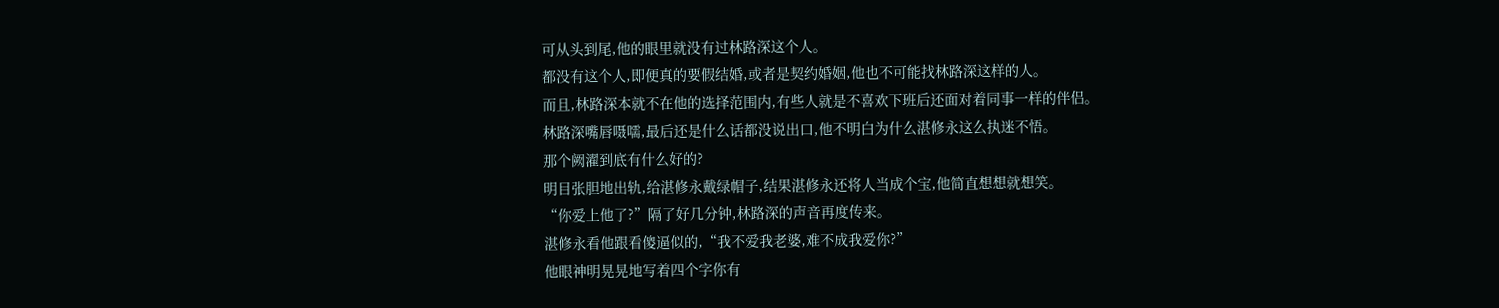可从头到尾,他的眼里就没有过林路深这个人。
都没有这个人,即便真的要假结婚,或者是契约婚姻,他也不可能找林路深这样的人。
而且,林路深本就不在他的选择范围内,有些人就是不喜欢下班后还面对着同事一样的伴侣。
林路深嘴唇嗫嚅,最后还是什么话都没说出口,他不明白为什么湛修永这么执迷不悟。
那个阙濯到底有什么好的?
明目张胆地出轨,给湛修永戴绿帽子,结果湛修永还将人当成个宝,他简直想想就想笑。
“你爱上他了?”隔了好几分钟,林路深的声音再度传来。
湛修永看他跟看傻逼似的,“我不爱我老婆,难不成我爱你?”
他眼神明晃晃地写着四个字你有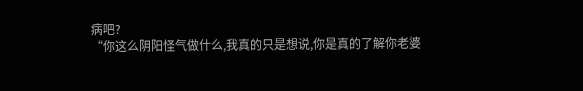病吧?
“你这么阴阳怪气做什么,我真的只是想说,你是真的了解你老婆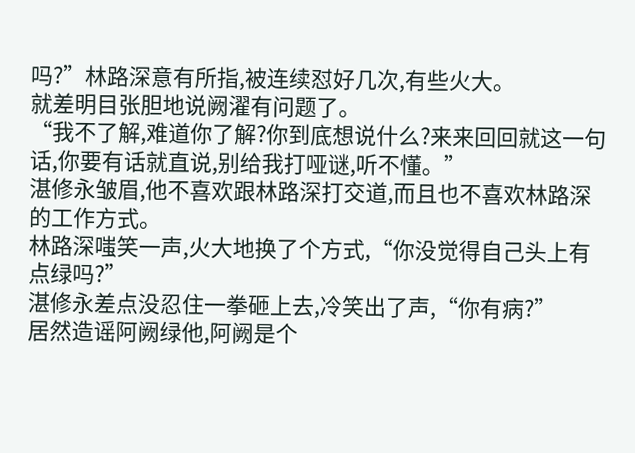吗?”林路深意有所指,被连续怼好几次,有些火大。
就差明目张胆地说阙濯有问题了。
“我不了解,难道你了解?你到底想说什么?来来回回就这一句话,你要有话就直说,别给我打哑谜,听不懂。”
湛修永皱眉,他不喜欢跟林路深打交道,而且也不喜欢林路深的工作方式。
林路深嗤笑一声,火大地换了个方式,“你没觉得自己头上有点绿吗?”
湛修永差点没忍住一拳砸上去,冷笑出了声,“你有病?”
居然造谣阿阙绿他,阿阙是个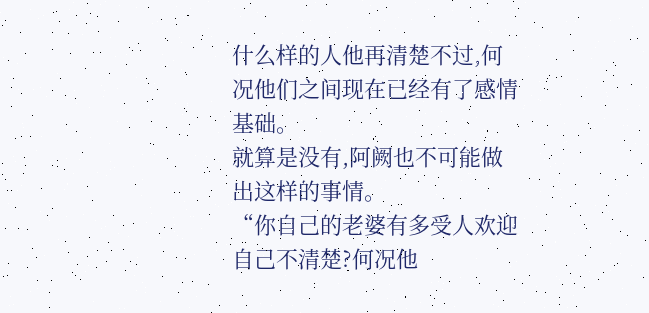什么样的人他再清楚不过,何况他们之间现在已经有了感情基础。
就算是没有,阿阙也不可能做出这样的事情。
“你自己的老婆有多受人欢迎自己不清楚?何况他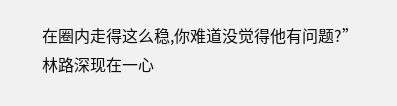在圈内走得这么稳,你难道没觉得他有问题?”
林路深现在一心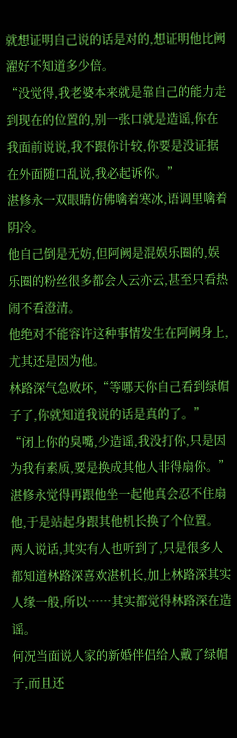就想证明自己说的话是对的,想证明他比阙濯好不知道多少倍。
“没觉得,我老婆本来就是靠自己的能力走到现在的位置的,别一张口就是造谣,你在我面前说说,我不跟你计较,你要是没证据在外面随口乱说,我必起诉你。”
湛修永一双眼睛仿佛噙着寒冰,语调里噙着阴冷。
他自己倒是无妨,但阿阙是混娱乐圈的,娱乐圈的粉丝很多都会人云亦云,甚至只看热闹不看澄清。
他绝对不能容许这种事情发生在阿阙身上,尤其还是因为他。
林路深气急败坏,“等哪天你自己看到绿帽子了,你就知道我说的话是真的了。”
“闭上你的臭嘴,少造谣,我没打你,只是因为我有素质,要是换成其他人非得扇你。”
湛修永觉得再跟他坐一起他真会忍不住扇他,于是站起身跟其他机长换了个位置。
两人说话,其实有人也听到了,只是很多人都知道林路深喜欢湛机长,加上林路深其实人缘一般,所以……其实都觉得林路深在造谣。
何况当面说人家的新婚伴侣给人戴了绿帽子,而且还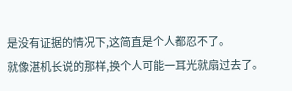是没有证据的情况下,这简直是个人都忍不了。
就像湛机长说的那样,换个人可能一耳光就扇过去了。